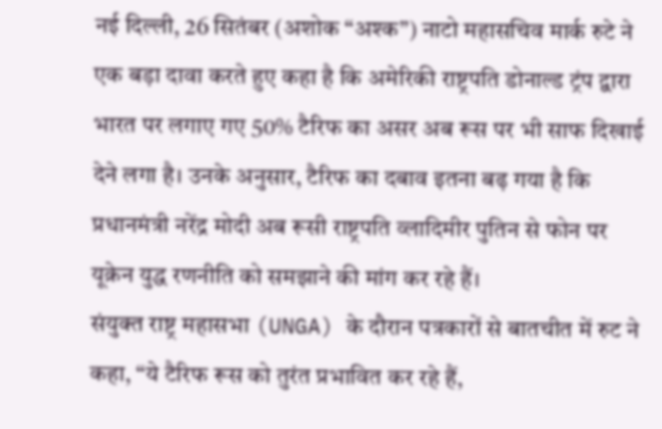नई दिल्ली, 26 सितंबर (अशोक “अश्क”) नाटो महासचिव मार्क रुटे ने एक बड़ा दावा करते हुए कहा है कि अमेरिकी राष्ट्रपति डोनाल्ड ट्रंप द्वारा भारत पर लगाए गए 50% टैरिफ का असर अब रूस पर भी साफ दिखाई देने लगा है। उनके अनुसार, टैरिफ का दबाव इतना बढ़ गया है कि प्रधानमंत्री नरेंद्र मोदी अब रूसी राष्ट्रपति व्लादिमीर पुतिन से फोन पर यूक्रेन युद्ध रणनीति को समझाने की मांग कर रहे हैं।
संयुक्त राष्ट्र महासभा (UNGA) के दौरान पत्रकारों से बातचीत में रुट ने कहा, “ये टैरिफ रूस को तुरंत प्रभावित कर रहे हैं,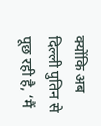क्योंकि अब दिल्ली पुतिन से पूछ रही है, ‘मैं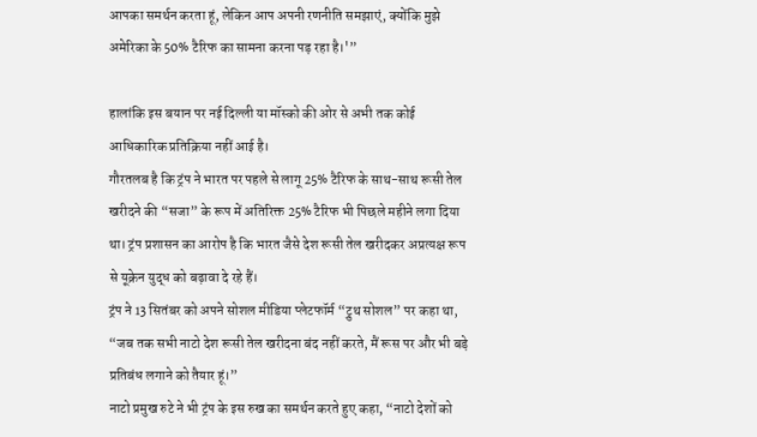आपका समर्थन करता हूं, लेकिन आप अपनी रणनीति समझाएं, क्योंकि मुझे अमेरिका के 50% टैरिफ का सामना करना पड़ रहा है।'”

हालांकि इस बयान पर नई दिल्ली या मॉस्को की ओर से अभी तक कोई आधिकारिक प्रतिक्रिया नहीं आई है।
गौरतलब है कि ट्रंप ने भारत पर पहले से लागू 25% टैरिफ के साथ-साथ रूसी तेल खरीदने की “सजा” के रूप में अतिरिक्त 25% टैरिफ भी पिछले महीने लगा दिया था। ट्रंप प्रशासन का आरोप है कि भारत जैसे देश रूसी तेल खरीदकर अप्रत्यक्ष रूप से यूक्रेन युद्ध को बढ़ावा दे रहे हैं।
ट्रंप ने 13 सितंबर को अपने सोशल मीडिया प्लेटफॉर्म “ट्रुथ सोशल” पर कहा था, “जब तक सभी नाटो देश रूसी तेल खरीदना बंद नहीं करते, मैं रूस पर और भी बड़े प्रतिबंध लगाने को तैयार हूं।”
नाटो प्रमुख रुटे ने भी ट्रंप के इस रुख का समर्थन करते हुए कहा, “नाटो देशों को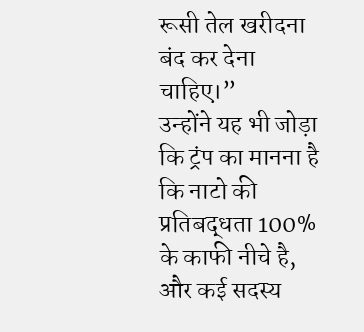रूसी तेल खरीदना बंद कर देना चाहिए।”
उन्होंने यह भी जोड़ा कि ट्रंप का मानना है कि नाटो की प्रतिबद्धता 100% के काफी नीचे है, और कई सदस्य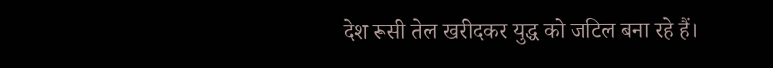देश रूसी तेल खरीदकर युद्ध को जटिल बना रहे हैं।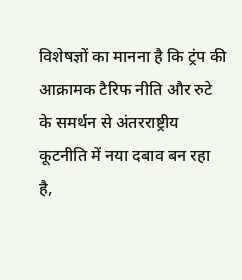विशेषज्ञों का मानना है कि ट्रंप की आक्रामक टैरिफ नीति और रुटे के समर्थन से अंतरराष्ट्रीय कूटनीति में नया दबाव बन रहा है,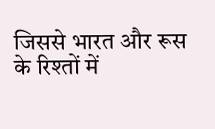जिससे भारत और रूस के रिश्तों में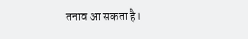तनाव आ सकता है।